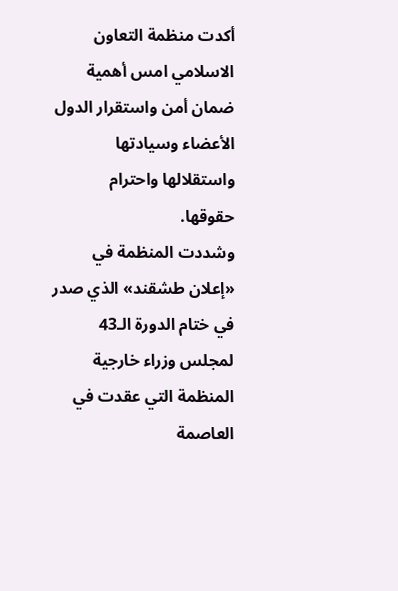أكدت منظمة التعاون الاسلامي امس أهمية ضمان أمن واستقرار الدول الأعضاء وسيادتها واستقلالها واحترام حقوقها.
وشددت المنظمة في «إعلان طشقند» الذي صدر في ختام الدورة الـ43 لمجلس وزراء خارجية المنظمة التي عقدت في العاصمة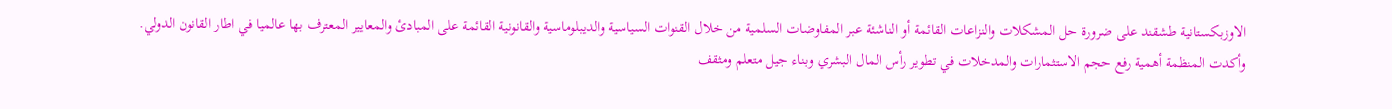الاوزبكستانية طشقند على ضرورة حل المشكلات والنزاعات القائمة أو الناشئة عبر المفاوضات السلمية من خلال القنوات السياسية والديبلوماسية والقانونية القائمة على المبادئ والمعايير المعترف بها عالميا في اطار القانون الدولي.
وأكدت المنظمة أهمية رفع حجم الاستثمارات والمدخلات في تطوير رأس المال البشري وبناء جيل متعلم ومثقف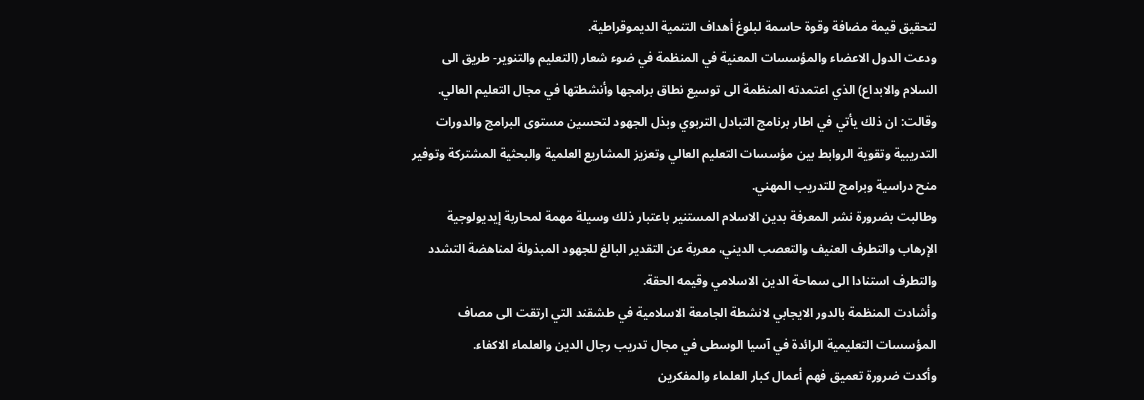لتحقيق قيمة مضافة وقوة حاسمة لبلوغ أهداف التنمية الديموقراطية.
ودعت الدول الاعضاء والمؤسسات المعنية في المنظمة في ضوء شعار (التعليم والتنوير- طريق الى السلام والابداع) الذي اعتمدته المنظمة الى توسيع نطاق برامجها وأنشطتها في مجال التعليم العالي.
وقالت: ان ذلك يأتي في اطار برنامج التبادل التربوي وبذل الجهود لتحسين مستوى البرامج والدورات التدريبية وتقوية الروابط بين مؤسسات التعليم العالي وتعزيز المشاريع العلمية والبحثية المشتركة وتوفير منح دراسية وبرامج للتدريب المهني.
وطالبت بضرورة نشر المعرفة بدين الاسلام المستنير باعتبار ذلك وسيلة مهمة لمحاربة إيديولوجية الإرهاب والتطرف العنيف والتعصب الديني، معربة عن التقدير البالغ للجهود المبذولة لمناهضة التشدد والتطرف استنادا الى سماحة الدين الاسلامي وقيمه الحقة.
وأشادت المنظمة بالدور الايجابي لانشطة الجامعة الاسلامية في طشقند التي ارتقت الى مصاف المؤسسات التعليمية الرائدة في آسيا الوسطى في مجال تدريب رجال الدين والعلماء الاكفاء.
وأكدت ضرورة تعميق فهم أعمال كبار العلماء والمفكرين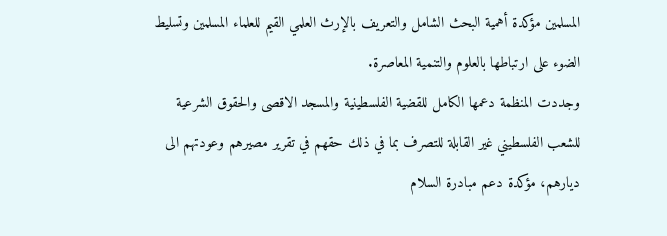المسلمين مؤكدة أهمية البحث الشامل والتعريف بالإرث العلمي القيم للعلماء المسلمين وتسليط الضوء على ارتباطها بالعلوم والتنمية المعاصرة.
وجددت المنظمة دعمها الكامل للقضية الفلسطينية والمسجد الاقصى والحقوق الشرعية للشعب الفلسطيني غير القابلة للتصرف بما في ذلك حقهم في تقرير مصيرهم وعودتهم الى ديارهم، مؤكدة دعم مبادرة السلام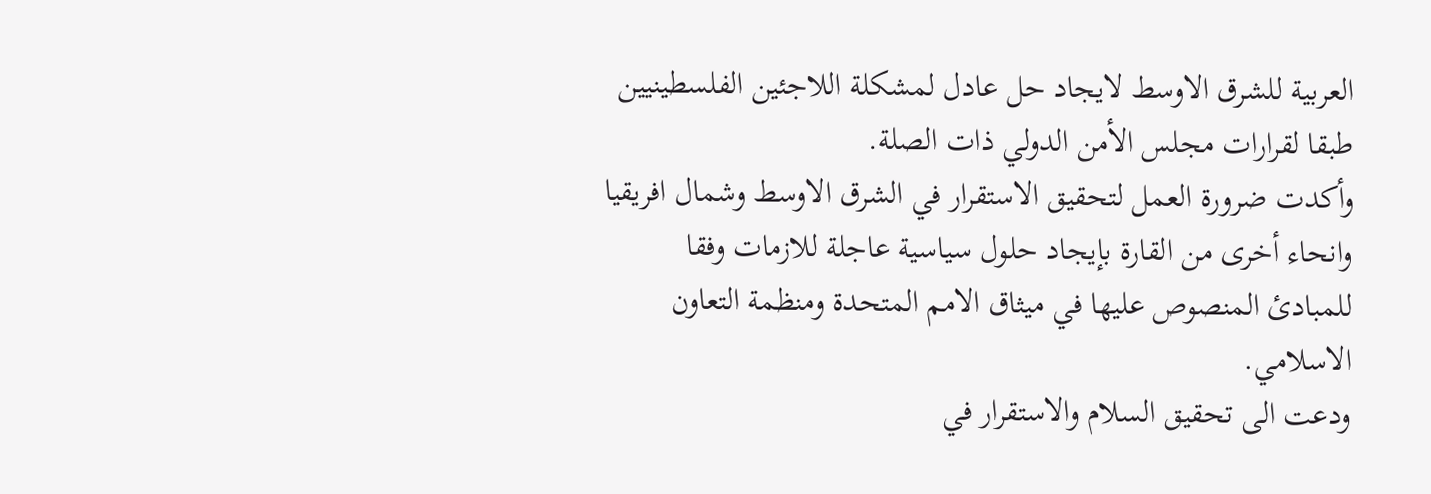العربية للشرق الاوسط لايجاد حل عادل لمشكلة اللاجئين الفلسطينيين طبقا لقرارات مجلس الأمن الدولي ذات الصلة.
وأكدت ضرورة العمل لتحقيق الاستقرار في الشرق الاوسط وشمال افريقيا وانحاء أخرى من القارة بإيجاد حلول سياسية عاجلة للازمات وفقا للمبادئ المنصوص عليها في ميثاق الامم المتحدة ومنظمة التعاون الاسلامي.
ودعت الى تحقيق السلام والاستقرار في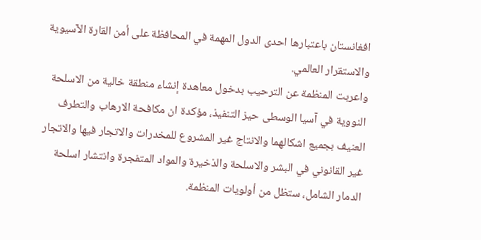افغانستان باعتبارها احدى الدول المهمة في المحافظة على أمن القارة الآسيوية والاستقرار العالمي.
واعربت المنظمة عن الترحيب بدخول معاهدة إنشاء منطقة خالية من الاسلحة النووية في آسيا الوسطى حيز التنفيذ، مؤكدة ان مكافحة الارهاب والتطرف العنيف بجميع اشكالهما والانتاج غير المشروع للمخدرات والاتجار فيها والاتجار غير القانوني في البشر والاسلحة والذخيرة والمواد المتفجرة وانتشار اسلحة الدمار الشامل، ستظل من أولويات المنظمة.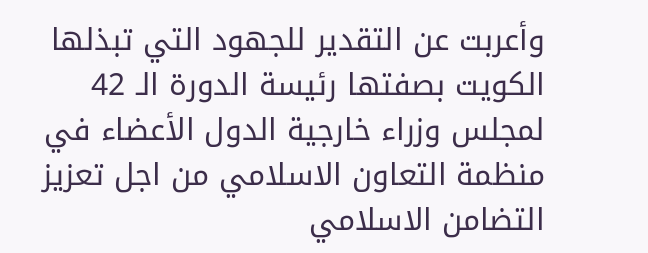وأعربت عن التقدير للجهود التي تبذلها الكويت بصفتها رئيسة الدورة الـ 42 لمجلس وزراء خارجية الدول الأعضاء في منظمة التعاون الاسلامي من اجل تعزيز التضامن الاسلامي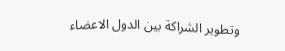وتطوير الشراكة بين الدول الاعضاء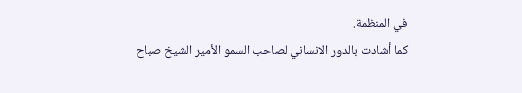في المنظمة.
كما أشادت بالدور الانساني لصاحب السمو الأمير الشيخ صباح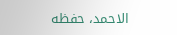الاحمد، حفظه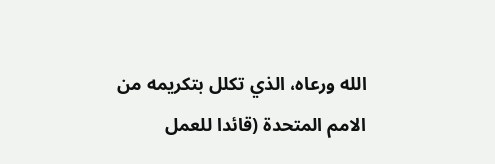الله ورعاه، الذي تكلل بتكريمه من الامم المتحدة (قائدا للعمل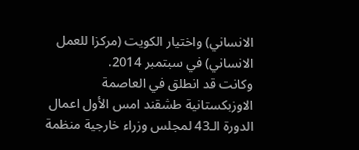الانساني) واختيار الكويت (مركزا للعمل الانساني) في سبتمبر 2014.
وكانت قد انطلق في العاصمة الاوزبكستانية طشقند امس الأول اعمال الدورة الـ43 لمجلس وزراء خارجية منظمة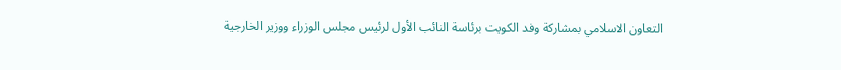التعاون الاسلامي بمشاركة وفد الكويت برئاسة النائب الأول لرئيس مجلس الوزراء ووزير الخارجية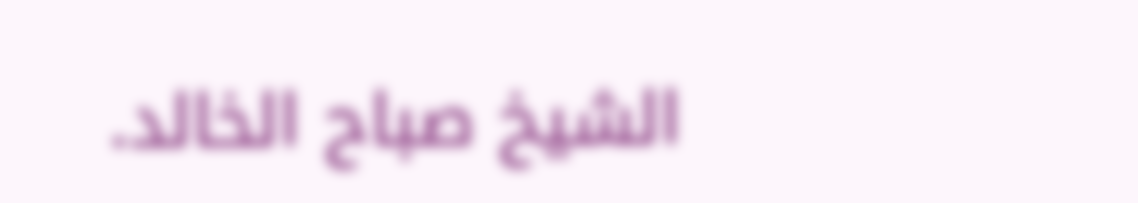الشيخ صباح الخالد.